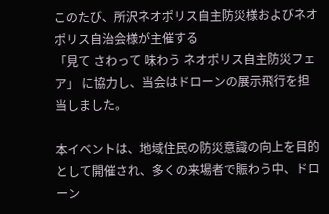このたび、所沢ネオポリス自主防災様およびネオポリス自治会様が主催する
「見て さわって 味わう ネオポリス自主防災フェア」 に協力し、当会はドローンの展示飛行を担当しました。

本イベントは、地域住民の防災意識の向上を目的として開催され、多くの来場者で賑わう中、ドローン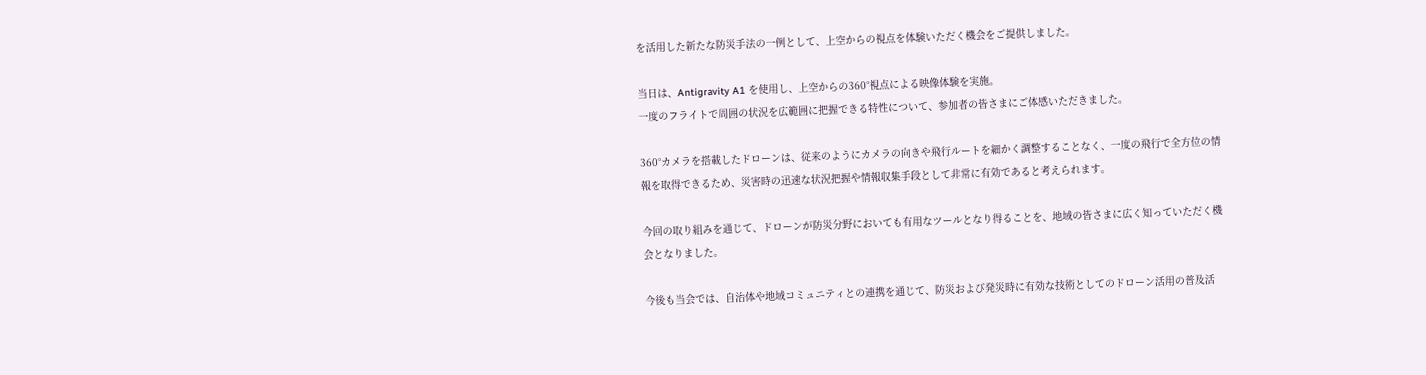を活用した新たな防災手法の一例として、上空からの視点を体験いただく機会をご提供しました。

当日は、Antigravity A1 を使用し、上空からの360°視点による映像体験を実施。
一度のフライトで周囲の状況を広範囲に把握できる特性について、参加者の皆さまにご体感いただきました。

360°カメラを搭載したドローンは、従来のようにカメラの向きや飛行ルートを細かく調整することなく、一度の飛行で全方位の情報を取得できるため、災害時の迅速な状況把握や情報収集手段として非常に有効であると考えられます。

今回の取り組みを通じて、ドローンが防災分野においても有用なツールとなり得ることを、地域の皆さまに広く知っていただく機会となりました。

今後も当会では、自治体や地域コミュニティとの連携を通じて、防災および発災時に有効な技術としてのドローン活用の普及活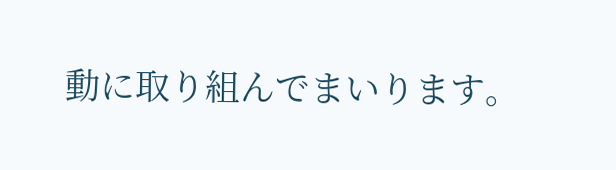動に取り組んでまいります。